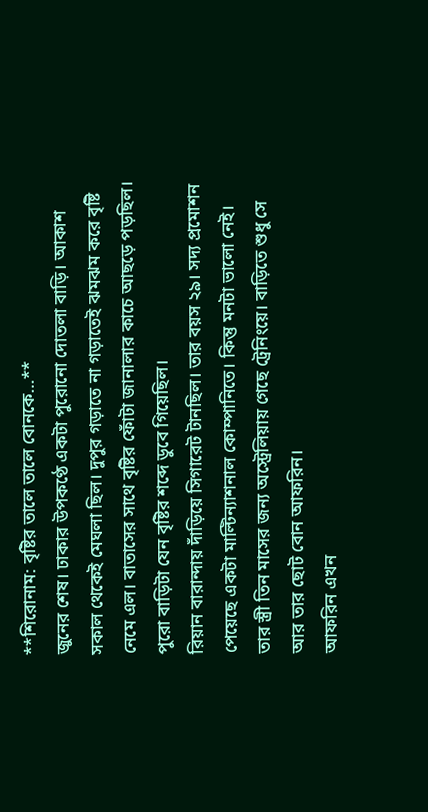**শিরোনাম: বৃষ্টির তালে তালে বোনকে…**
জুনের শেষ। ঢাকার উপকণ্ঠে একটা পুরোনো দোতলা বাড়ি। আকাশ সকাল থেকেই মেঘলা ছিল। দুপুর গড়াতে না গড়াতেই ঝমঝম করে বৃষ্টি নেমে এল। বাতাসের সাথে বৃষ্টির ফোঁটা জানালার কাচে আছড়ে পড়ছিল। পুরো বাড়িটা যেন বৃষ্টির শব্দে ডুবে গিয়েছিল।
রিয়ান বারান্দায় দাঁড়িয়ে সিগারেট টানছিল। তার বয়স ২৯। সদ্য প্রমোশন পেয়েছে একটা মাল্টিন্যাশনাল কোম্পানিতে। কিন্তু মনটা ভালো নেই। তার স্ত্রী তিন মাসের জন্য অস্ট্রেলিয়ায় গেছে ট্রেনিংয়ে। বাড়িতে শুধু সে আর তার ছোট বোন আফরিন।
আফরিন এখন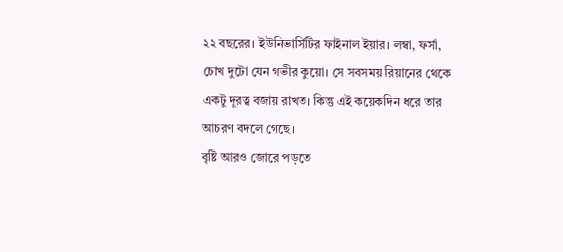২২ বছরের। ইউনিভার্সিটির ফাইনাল ইয়ার। লম্বা, ফর্সা, চোখ দুটো যেন গভীর কুয়ো। সে সবসময় রিয়ানের থেকে একটু দূরত্ব বজায় রাখত। কিন্তু এই কয়েকদিন ধরে তার আচরণ বদলে গেছে।
বৃষ্টি আরও জোরে পড়তে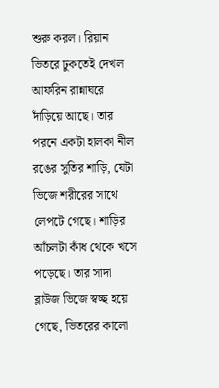শুরু করল। রিয়ান ভিতরে ঢুকতেই দেখল আফরিন রান্নাঘরে দাঁড়িয়ে আছে। তার পরনে একটা হালকা নীল রঙের সুতির শাড়ি, যেটা ভিজে শরীরের সাথে লেপটে গেছে। শাড়ির আঁচলটা কাঁধ থেকে খসে পড়েছে। তার সাদা ব্লাউজ ভিজে স্বচ্ছ হয়ে গেছে, ভিতরের কালো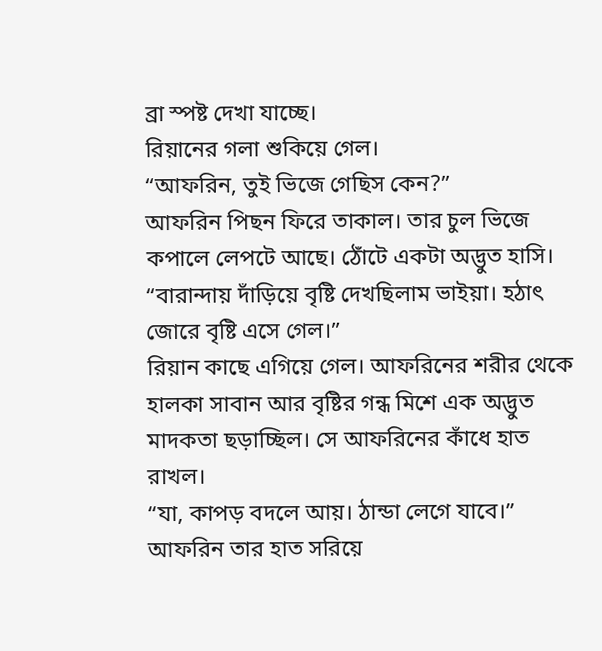ব্রা স্পষ্ট দেখা যাচ্ছে।
রিয়ানের গলা শুকিয়ে গেল।
“আফরিন, তুই ভিজে গেছিস কেন?”
আফরিন পিছন ফিরে তাকাল। তার চুল ভিজে কপালে লেপটে আছে। ঠোঁটে একটা অদ্ভুত হাসি।
“বারান্দায় দাঁড়িয়ে বৃষ্টি দেখছিলাম ভাইয়া। হঠাৎ জোরে বৃষ্টি এসে গেল।”
রিয়ান কাছে এগিয়ে গেল। আফরিনের শরীর থেকে হালকা সাবান আর বৃষ্টির গন্ধ মিশে এক অদ্ভুত মাদকতা ছড়াচ্ছিল। সে আফরিনের কাঁধে হাত রাখল।
“যা, কাপড় বদলে আয়। ঠান্ডা লেগে যাবে।”
আফরিন তার হাত সরিয়ে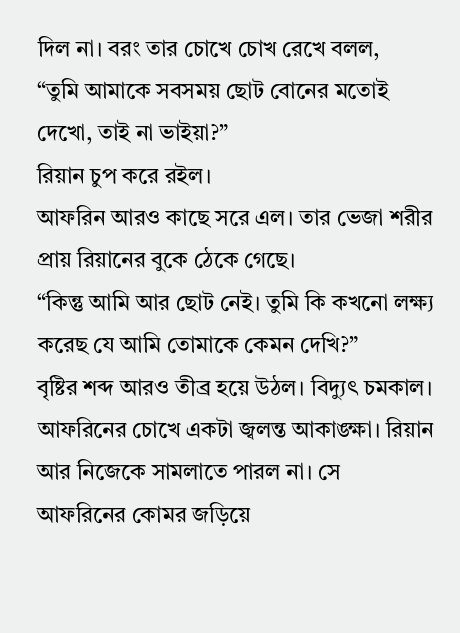দিল না। বরং তার চোখে চোখ রেখে বলল,
“তুমি আমাকে সবসময় ছোট বোনের মতোই দেখো, তাই না ভাইয়া?”
রিয়ান চুপ করে রইল।
আফরিন আরও কাছে সরে এল। তার ভেজা শরীর প্রায় রিয়ানের বুকে ঠেকে গেছে।
“কিন্তু আমি আর ছোট নেই। তুমি কি কখনো লক্ষ্য করেছ যে আমি তোমাকে কেমন দেখি?”
বৃষ্টির শব্দ আরও তীব্র হয়ে উঠল। বিদ্যুৎ চমকাল। আফরিনের চোখে একটা জ্বলন্ত আকাঙ্ক্ষা। রিয়ান আর নিজেকে সামলাতে পারল না। সে আফরিনের কোমর জড়িয়ে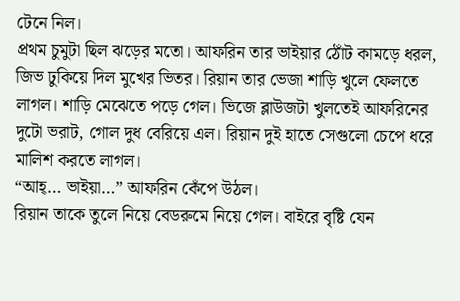টেনে নিল।
প্রথম চুমুটা ছিল ঝড়ের মতো। আফরিন তার ভাইয়ার ঠোঁট কামড়ে ধরল, জিভ ঢুকিয়ে দিল মুখের ভিতর। রিয়ান তার ভেজা শাড়ি খুলে ফেলতে লাগল। শাড়ি মেঝেতে পড়ে গেল। ভিজে ব্লাউজটা খুলতেই আফরিনের দুটো ভরাট, গোল দুধ বেরিয়ে এল। রিয়ান দুই হাতে সেগুলো চেপে ধরে মালিশ করতে লাগল।
“আহ্… ভাইয়া…” আফরিন কেঁপে উঠল।
রিয়ান তাকে তুলে নিয়ে বেডরুমে নিয়ে গেল। বাইরে বৃষ্টি যেন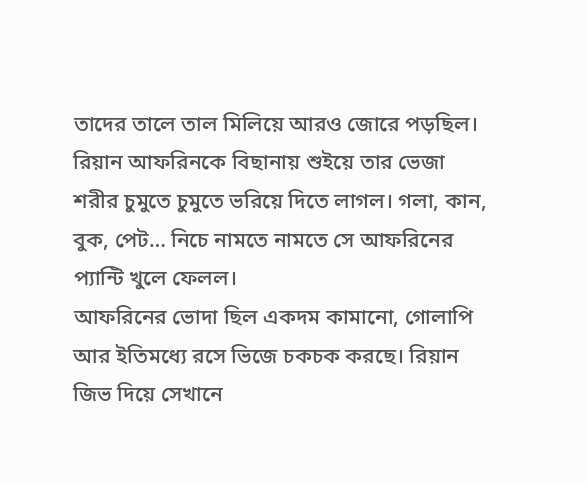তাদের তালে তাল মিলিয়ে আরও জোরে পড়ছিল। রিয়ান আফরিনকে বিছানায় শুইয়ে তার ভেজা শরীর চুমুতে চুমুতে ভরিয়ে দিতে লাগল। গলা, কান, বুক, পেট… নিচে নামতে নামতে সে আফরিনের প্যান্টি খুলে ফেলল।
আফরিনের ভোদা ছিল একদম কামানো, গোলাপি আর ইতিমধ্যে রসে ভিজে চকচক করছে। রিয়ান জিভ দিয়ে সেখানে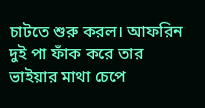চাটতে শুরু করল। আফরিন দুই পা ফাঁক করে তার ভাইয়ার মাথা চেপে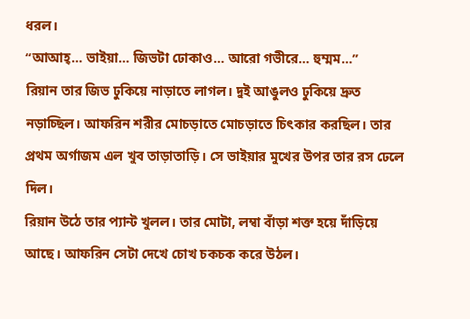ধরল।
“আআহ্… ভাইয়া… জিভটা ঢোকাও… আরো গভীরে… হুম্মম…”
রিয়ান তার জিভ ঢুকিয়ে নাড়াতে লাগল। দুই আঙুলও ঢুকিয়ে দ্রুত নড়াচ্ছিল। আফরিন শরীর মোচড়াতে মোচড়াতে চিৎকার করছিল। তার প্রথম অর্গাজম এল খুব তাড়াতাড়ি। সে ভাইয়ার মুখের উপর তার রস ঢেলে দিল।
রিয়ান উঠে তার প্যান্ট খুলল। তার মোটা, লম্বা বাঁড়া শক্ত হয়ে দাঁড়িয়ে আছে। আফরিন সেটা দেখে চোখ চকচক করে উঠল।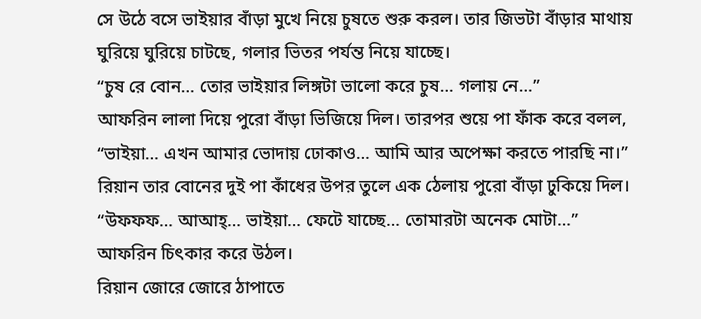সে উঠে বসে ভাইয়ার বাঁড়া মুখে নিয়ে চুষতে শুরু করল। তার জিভটা বাঁড়ার মাথায় ঘুরিয়ে ঘুরিয়ে চাটছে, গলার ভিতর পর্যন্ত নিয়ে যাচ্ছে।
“চুষ রে বোন… তোর ভাইয়ার লিঙ্গটা ভালো করে চুষ… গলায় নে…”
আফরিন লালা দিয়ে পুরো বাঁড়া ভিজিয়ে দিল। তারপর শুয়ে পা ফাঁক করে বলল,
“ভাইয়া… এখন আমার ভোদায় ঢোকাও… আমি আর অপেক্ষা করতে পারছি না।”
রিয়ান তার বোনের দুই পা কাঁধের উপর তুলে এক ঠেলায় পুরো বাঁড়া ঢুকিয়ে দিল।
“উফফফ… আআহ্… ভাইয়া… ফেটে যাচ্ছে… তোমারটা অনেক মোটা…” আফরিন চিৎকার করে উঠল।
রিয়ান জোরে জোরে ঠাপাতে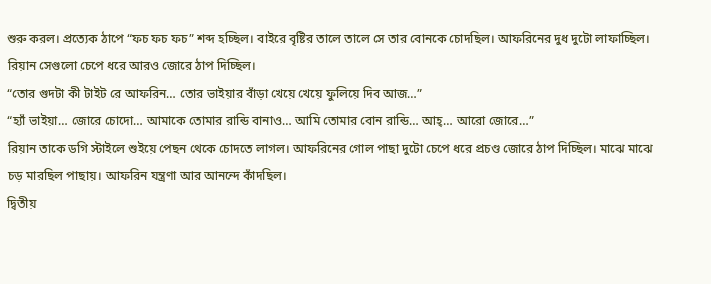শুরু করল। প্রত্যেক ঠাপে “ফচ ফচ ফচ” শব্দ হচ্ছিল। বাইরে বৃষ্টির তালে তালে সে তার বোনকে চোদছিল। আফরিনের দুধ দুটো লাফাচ্ছিল। রিয়ান সেগুলো চেপে ধরে আরও জোরে ঠাপ দিচ্ছিল।
“তোর গুদটা কী টাইট রে আফরিন… তোর ভাইয়ার বাঁড়া খেয়ে খেয়ে ফুলিয়ে দিব আজ…”
“হ্যাঁ ভাইয়া… জোরে চোদো… আমাকে তোমার রান্ডি বানাও… আমি তোমার বোন রান্ডি… আহ্… আরো জোরে…”
রিয়ান তাকে ডগি স্টাইলে শুইয়ে পেছন থেকে চোদতে লাগল। আফরিনের গোল পাছা দুটো চেপে ধরে প্রচণ্ড জোরে ঠাপ দিচ্ছিল। মাঝে মাঝে চড় মারছিল পাছায়। আফরিন যন্ত্রণা আর আনন্দে কাঁদছিল।
দ্বিতীয়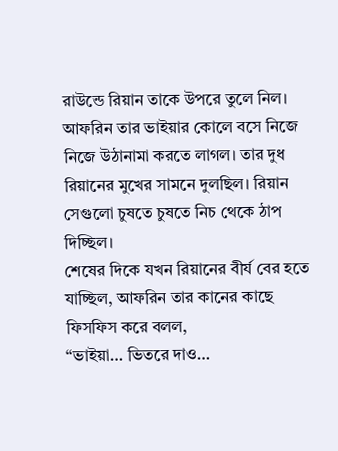রাউন্ডে রিয়ান তাকে উপরে তুলে নিল। আফরিন তার ভাইয়ার কোলে বসে নিজে নিজে উঠানামা করতে লাগল। তার দুধ রিয়ানের মুখের সামনে দুলছিল। রিয়ান সেগুলো চুষতে চুষতে নিচ থেকে ঠাপ দিচ্ছিল।
শেষের দিকে যখন রিয়ানের বীর্য বের হতে যাচ্ছিল, আফরিন তার কানের কাছে ফিসফিস করে বলল,
“ভাইয়া… ভিতরে দাও…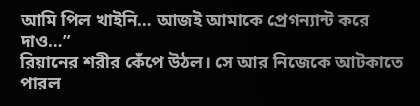আমি পিল খাইনি… আজই আমাকে প্রেগন্যান্ট করে দাও…”
রিয়ানের শরীর কেঁপে উঠল। সে আর নিজেকে আটকাতে পারল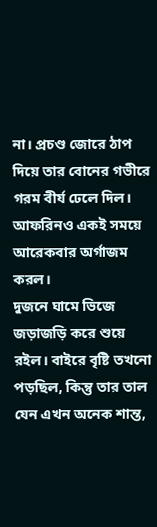না। প্রচণ্ড জোরে ঠাপ দিয়ে তার বোনের গভীরে গরম বীর্য ঢেলে দিল। আফরিনও একই সময়ে আরেকবার অর্গাজম করল।
দুজনে ঘামে ভিজে জড়াজড়ি করে শুয়ে রইল। বাইরে বৃষ্টি তখনো পড়ছিল, কিন্তু তার তাল যেন এখন অনেক শান্ত,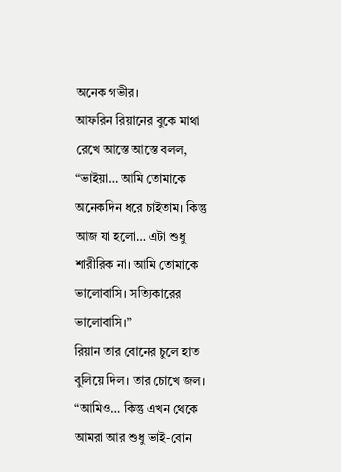অনেক গভীর।
আফরিন রিয়ানের বুকে মাথা রেখে আস্তে আস্তে বলল,
“ভাইয়া… আমি তোমাকে অনেকদিন ধরে চাইতাম। কিন্তু আজ যা হলো… এটা শুধু শারীরিক না। আমি তোমাকে ভালোবাসি। সত্যিকারের ভালোবাসি।”
রিয়ান তার বোনের চুলে হাত বুলিয়ে দিল। তার চোখে জল।
“আমিও… কিন্তু এখন থেকে আমরা আর শুধু ভাই-বোন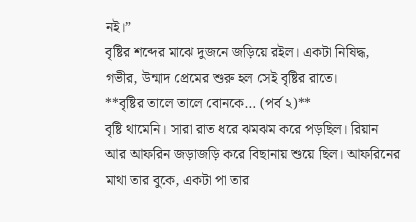নই।”
বৃষ্টির শব্দের মাঝে দুজনে জড়িয়ে রইল। একটা নিষিদ্ধ, গভীর, উন্মাদ প্রেমের শুরু হল সেই বৃষ্টির রাতে।
**বৃষ্টির তালে তালে বোনকে… (পর্ব ২)**
বৃষ্টি থামেনি। সারা রাত ধরে ঝমঝম করে পড়ছিল। রিয়ান আর আফরিন জড়াজড়ি করে বিছানায় শুয়ে ছিল। আফরিনের মাথা তার বুকে, একটা পা তার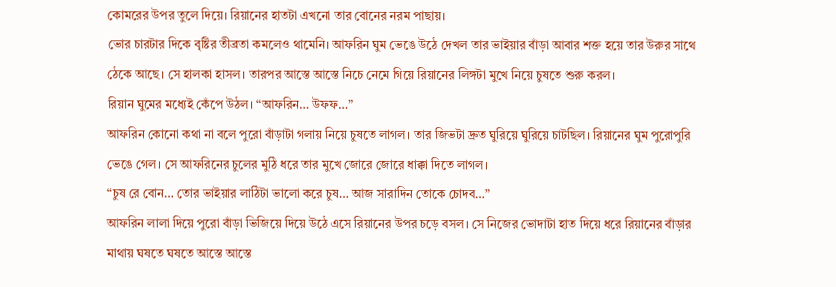কোমরের উপর তুলে দিয়ে। রিয়ানের হাতটা এখনো তার বোনের নরম পাছায়।
ভোর চারটার দিকে বৃষ্টির তীব্রতা কমলেও থামেনি। আফরিন ঘুম ভেঙে উঠে দেখল তার ভাইয়ার বাঁড়া আবার শক্ত হয়ে তার উরুর সাথে ঠেকে আছে। সে হালকা হাসল। তারপর আস্তে আস্তে নিচে নেমে গিয়ে রিয়ানের লিঙ্গটা মুখে নিয়ে চুষতে শুরু করল।
রিয়ান ঘুমের মধ্যেই কেঁপে উঠল। “আফরিন… উফফ…”
আফরিন কোনো কথা না বলে পুরো বাঁড়াটা গলায় নিয়ে চুষতে লাগল। তার জিভটা দ্রুত ঘুরিয়ে ঘুরিয়ে চাটছিল। রিয়ানের ঘুম পুরোপুরি ভেঙে গেল। সে আফরিনের চুলের মুঠি ধরে তার মুখে জোরে জোরে ধাক্কা দিতে লাগল।
“চুষ রে বোন… তোর ভাইয়ার লাঠিটা ভালো করে চুষ… আজ সারাদিন তোকে চোদব…”
আফরিন লালা দিয়ে পুরো বাঁড়া ভিজিয়ে দিয়ে উঠে এসে রিয়ানের উপর চড়ে বসল। সে নিজের ভোদাটা হাত দিয়ে ধরে রিয়ানের বাঁড়ার মাথায় ঘষতে ঘষতে আস্তে আস্তে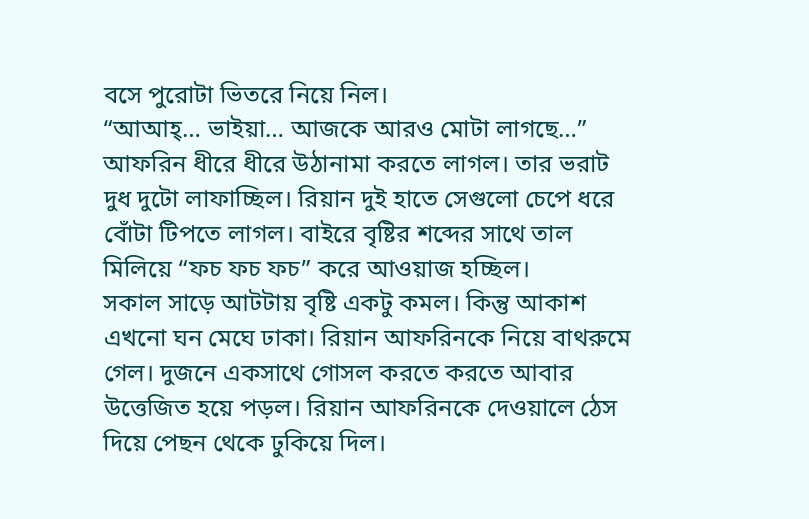বসে পুরোটা ভিতরে নিয়ে নিল।
“আআহ্… ভাইয়া… আজকে আরও মোটা লাগছে…”
আফরিন ধীরে ধীরে উঠানামা করতে লাগল। তার ভরাট দুধ দুটো লাফাচ্ছিল। রিয়ান দুই হাতে সেগুলো চেপে ধরে বোঁটা টিপতে লাগল। বাইরে বৃষ্টির শব্দের সাথে তাল মিলিয়ে “ফচ ফচ ফচ” করে আওয়াজ হচ্ছিল।
সকাল সাড়ে আটটায় বৃষ্টি একটু কমল। কিন্তু আকাশ এখনো ঘন মেঘে ঢাকা। রিয়ান আফরিনকে নিয়ে বাথরুমে গেল। দুজনে একসাথে গোসল করতে করতে আবার উত্তেজিত হয়ে পড়ল। রিয়ান আফরিনকে দেওয়ালে ঠেস দিয়ে পেছন থেকে ঢুকিয়ে দিল।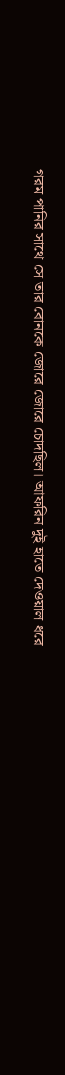গরম পানির সাথে সে তার বোনকে জোরে জোরে চোদছিল। আফরিন দুই হাতে দেওয়াল ধরে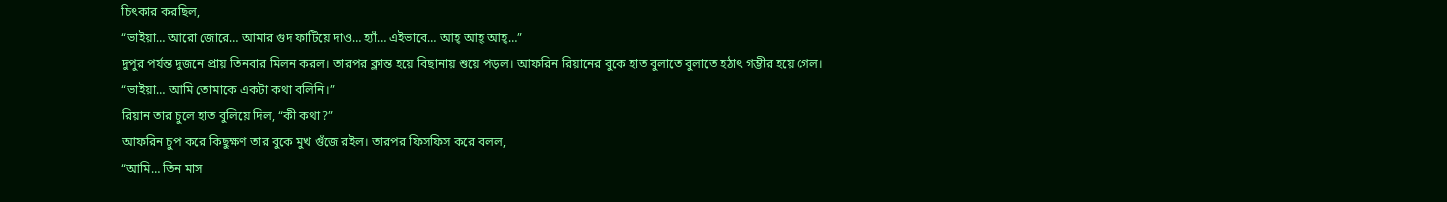চিৎকার করছিল,
“ভাইয়া… আরো জোরে… আমার গুদ ফাটিয়ে দাও… হ্যাঁ… এইভাবে… আহ্ আহ্ আহ্…”
দুপুর পর্যন্ত দুজনে প্রায় তিনবার মিলন করল। তারপর ক্লান্ত হয়ে বিছানায় শুয়ে পড়ল। আফরিন রিয়ানের বুকে হাত বুলাতে বুলাতে হঠাৎ গম্ভীর হয়ে গেল।
“ভাইয়া… আমি তোমাকে একটা কথা বলিনি।”
রিয়ান তার চুলে হাত বুলিয়ে দিল, “কী কথা?”
আফরিন চুপ করে কিছুক্ষণ তার বুকে মুখ গুঁজে রইল। তারপর ফিসফিস করে বলল,
“আমি… তিন মাস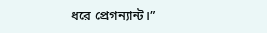ধরে প্রেগন্যান্ট।”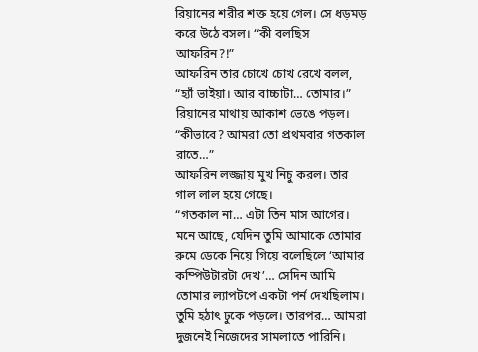রিয়ানের শরীর শক্ত হয়ে গেল। সে ধড়মড় করে উঠে বসল। “কী বলছিস আফরিন?!”
আফরিন তার চোখে চোখ রেখে বলল, “হ্যাঁ ভাইয়া। আর বাচ্চাটা… তোমার।”
রিয়ানের মাথায় আকাশ ভেঙে পড়ল। “কীভাবে? আমরা তো প্রথমবার গতকাল রাতে…”
আফরিন লজ্জায় মুখ নিচু করল। তার গাল লাল হয়ে গেছে।
“গতকাল না… এটা তিন মাস আগের। মনে আছে, যেদিন তুমি আমাকে তোমার রুমে ডেকে নিয়ে গিয়ে বলেছিলে ‘আমার কম্পিউটারটা দেখ’… সেদিন আমি তোমার ল্যাপটপে একটা পর্ন দেখছিলাম। তুমি হঠাৎ ঢুকে পড়লে। তারপর… আমরা দুজনেই নিজেদের সামলাতে পারিনি।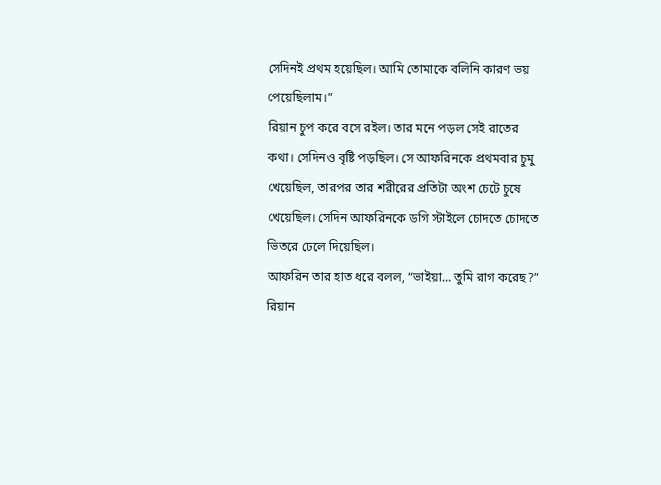সেদিনই প্রথম হয়েছিল। আমি তোমাকে বলিনি কারণ ভয় পেয়েছিলাম।”
রিয়ান চুপ করে বসে রইল। তার মনে পড়ল সেই রাতের কথা। সেদিনও বৃষ্টি পড়ছিল। সে আফরিনকে প্রথমবার চুমু খেয়েছিল, তারপর তার শরীরের প্রতিটা অংশ চেটে চুষে খেয়েছিল। সেদিন আফরিনকে ডগি স্টাইলে চোদতে চোদতে ভিতরে ঢেলে দিয়েছিল।
আফরিন তার হাত ধরে বলল, “ভাইয়া… তুমি রাগ করেছ?”
রিয়ান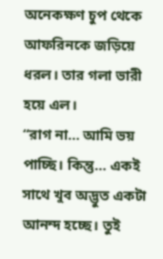অনেকক্ষণ চুপ থেকে আফরিনকে জড়িয়ে ধরল। তার গলা ভারী হয়ে এল।
“রাগ না… আমি ভয় পাচ্ছি। কিন্তু… একই সাথে খুব অদ্ভুত একটা আনন্দ হচ্ছে। তুই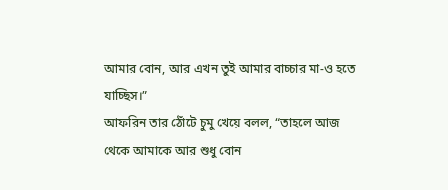আমার বোন, আর এখন তুই আমার বাচ্চার মা-ও হতে যাচ্ছিস।”
আফরিন তার ঠোঁটে চুমু খেয়ে বলল, “তাহলে আজ থেকে আমাকে আর শুধু বোন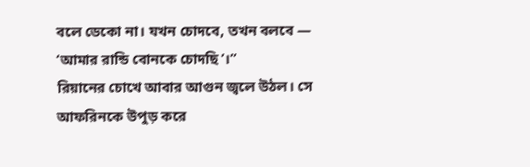বলে ডেকো না। যখন চোদবে, তখন বলবে — ‘আমার রান্ডি বোনকে চোদছি’।”
রিয়ানের চোখে আবার আগুন জ্বলে উঠল। সে আফরিনকে উপুড় করে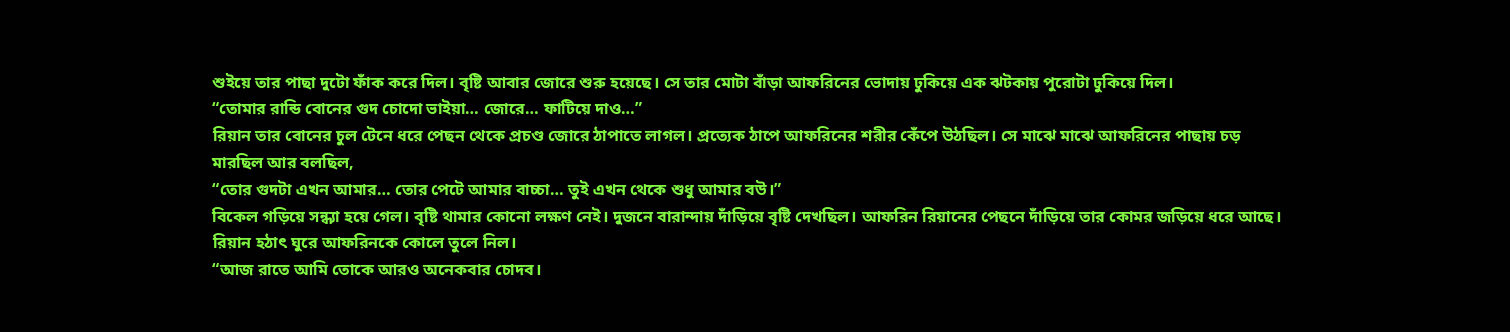শুইয়ে তার পাছা দুটো ফাঁক করে দিল। বৃষ্টি আবার জোরে শুরু হয়েছে। সে তার মোটা বাঁড়া আফরিনের ভোদায় ঢুকিয়ে এক ঝটকায় পুরোটা ঢুকিয়ে দিল।
“তোমার রান্ডি বোনের গুদ চোদো ভাইয়া… জোরে… ফাটিয়ে দাও…”
রিয়ান তার বোনের চুল টেনে ধরে পেছন থেকে প্রচণ্ড জোরে ঠাপাতে লাগল। প্রত্যেক ঠাপে আফরিনের শরীর কেঁপে উঠছিল। সে মাঝে মাঝে আফরিনের পাছায় চড় মারছিল আর বলছিল,
“তোর গুদটা এখন আমার… তোর পেটে আমার বাচ্চা… তুই এখন থেকে শুধু আমার বউ।”
বিকেল গড়িয়ে সন্ধ্যা হয়ে গেল। বৃষ্টি থামার কোনো লক্ষণ নেই। দুজনে বারান্দায় দাঁড়িয়ে বৃষ্টি দেখছিল। আফরিন রিয়ানের পেছনে দাঁড়িয়ে তার কোমর জড়িয়ে ধরে আছে। রিয়ান হঠাৎ ঘুরে আফরিনকে কোলে তুলে নিল।
“আজ রাতে আমি তোকে আরও অনেকবার চোদব।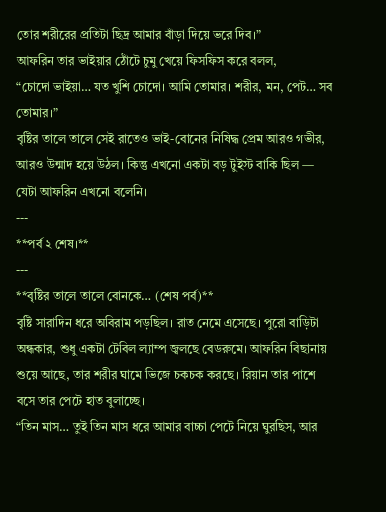তোর শরীরের প্রতিটা ছিদ্র আমার বাঁড়া দিয়ে ভরে দিব।”
আফরিন তার ভাইয়ার ঠোঁটে চুমু খেয়ে ফিসফিস করে বলল,
“চোদো ভাইয়া… যত খুশি চোদো। আমি তোমার। শরীর, মন, পেট… সব তোমার।”
বৃষ্টির তালে তালে সেই রাতেও ভাই-বোনের নিষিদ্ধ প্রেম আরও গভীর, আরও উন্মাদ হয়ে উঠল। কিন্তু এখনো একটা বড় টুইস্ট বাকি ছিল — যেটা আফরিন এখনো বলেনি।
---
**পর্ব ২ শেষ।**
---
**বৃষ্টির তালে তালে বোনকে… (শেষ পর্ব)**
বৃষ্টি সারাদিন ধরে অবিরাম পড়ছিল। রাত নেমে এসেছে। পুরো বাড়িটা অন্ধকার, শুধু একটা টেবিল ল্যাম্প জ্বলছে বেডরুমে। আফরিন বিছানায় শুয়ে আছে, তার শরীর ঘামে ভিজে চকচক করছে। রিয়ান তার পাশে বসে তার পেটে হাত বুলাচ্ছে।
“তিন মাস… তুই তিন মাস ধরে আমার বাচ্চা পেটে নিয়ে ঘুরছিস, আর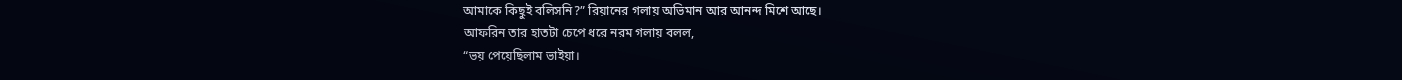আমাকে কিছুই বলিসনি?” রিয়ানের গলায় অভিমান আর আনন্দ মিশে আছে।
আফরিন তার হাতটা চেপে ধরে নরম গলায় বলল,
“ভয় পেয়েছিলাম ভাইয়া।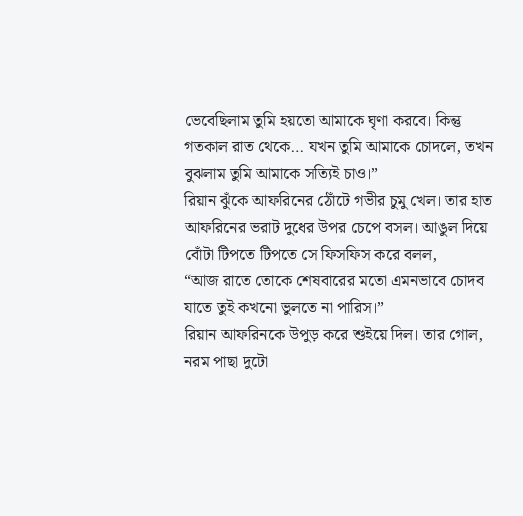ভেবেছিলাম তুমি হয়তো আমাকে ঘৃণা করবে। কিন্তু গতকাল রাত থেকে… যখন তুমি আমাকে চোদলে, তখন বুঝলাম তুমি আমাকে সত্যিই চাও।”
রিয়ান ঝুঁকে আফরিনের ঠোঁটে গভীর চুমু খেল। তার হাত আফরিনের ভরাট দুধের উপর চেপে বসল। আঙুল দিয়ে বোঁটা টিপতে টিপতে সে ফিসফিস করে বলল,
“আজ রাতে তোকে শেষবারের মতো এমনভাবে চোদব যাতে তুই কখনো ভুলতে না পারিস।”
রিয়ান আফরিনকে উপুড় করে শুইয়ে দিল। তার গোল, নরম পাছা দুটো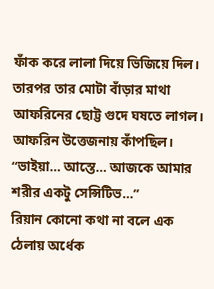ফাঁক করে লালা দিয়ে ভিজিয়ে দিল। তারপর তার মোটা বাঁড়ার মাথা আফরিনের ছোট্ট গুদে ঘষতে লাগল। আফরিন উত্তেজনায় কাঁপছিল।
“ভাইয়া… আস্তে… আজকে আমার শরীর একটু সেন্সিটিভ…”
রিয়ান কোনো কথা না বলে এক ঠেলায় অর্ধেক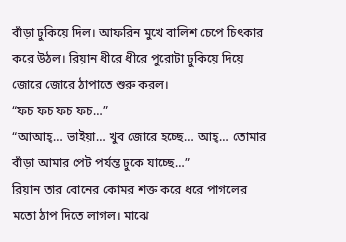বাঁড়া ঢুকিয়ে দিল। আফরিন মুখে বালিশ চেপে চিৎকার করে উঠল। রিয়ান ধীরে ধীরে পুরোটা ঢুকিয়ে দিয়ে জোরে জোরে ঠাপাতে শুরু করল।
“ফচ ফচ ফচ ফচ…”
“আআহ্… ভাইয়া… খুব জোরে হচ্ছে… আহ্… তোমার বাঁড়া আমার পেট পর্যন্ত ঢুকে যাচ্ছে…”
রিয়ান তার বোনের কোমর শক্ত করে ধরে পাগলের মতো ঠাপ দিতে লাগল। মাঝে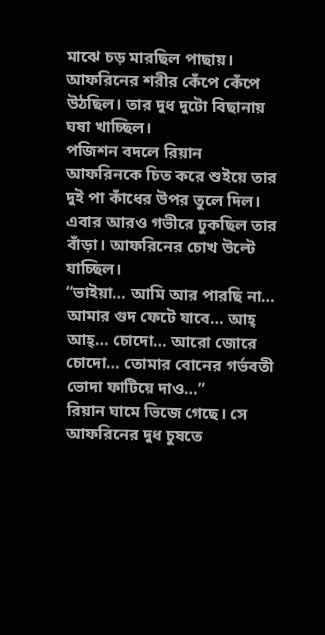মাঝে চড় মারছিল পাছায়। আফরিনের শরীর কেঁপে কেঁপে উঠছিল। তার দুধ দুটো বিছানায় ঘষা খাচ্ছিল।
পজিশন বদলে রিয়ান আফরিনকে চিত করে শুইয়ে তার দুই পা কাঁধের উপর তুলে দিল। এবার আরও গভীরে ঢুকছিল তার বাঁড়া। আফরিনের চোখ উল্টে যাচ্ছিল।
“ভাইয়া… আমি আর পারছি না… আমার গুদ ফেটে যাবে… আহ্ আহ্… চোদো… আরো জোরে চোদো… তোমার বোনের গর্ভবতী ভোদা ফাটিয়ে দাও…”
রিয়ান ঘামে ভিজে গেছে। সে আফরিনের দুধ চুষতে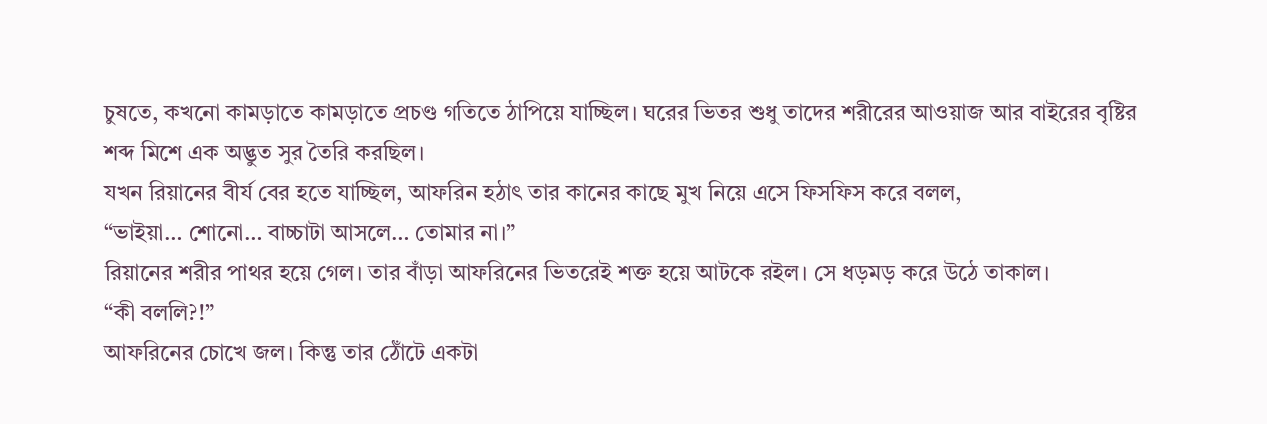চুষতে, কখনো কামড়াতে কামড়াতে প্রচণ্ড গতিতে ঠাপিয়ে যাচ্ছিল। ঘরের ভিতর শুধু তাদের শরীরের আওয়াজ আর বাইরের বৃষ্টির শব্দ মিশে এক অদ্ভুত সুর তৈরি করছিল।
যখন রিয়ানের বীর্য বের হতে যাচ্ছিল, আফরিন হঠাৎ তার কানের কাছে মুখ নিয়ে এসে ফিসফিস করে বলল,
“ভাইয়া… শোনো… বাচ্চাটা আসলে… তোমার না।”
রিয়ানের শরীর পাথর হয়ে গেল। তার বাঁড়া আফরিনের ভিতরেই শক্ত হয়ে আটকে রইল। সে ধড়মড় করে উঠে তাকাল।
“কী বললি?!”
আফরিনের চোখে জল। কিন্তু তার ঠোঁটে একটা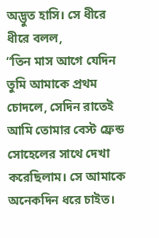অদ্ভুত হাসি। সে ধীরে ধীরে বলল,
“তিন মাস আগে যেদিন তুমি আমাকে প্রথম চোদলে, সেদিন রাতেই আমি তোমার বেস্ট ফ্রেন্ড সোহেলের সাথে দেখা করেছিলাম। সে আমাকে অনেকদিন ধরে চাইত।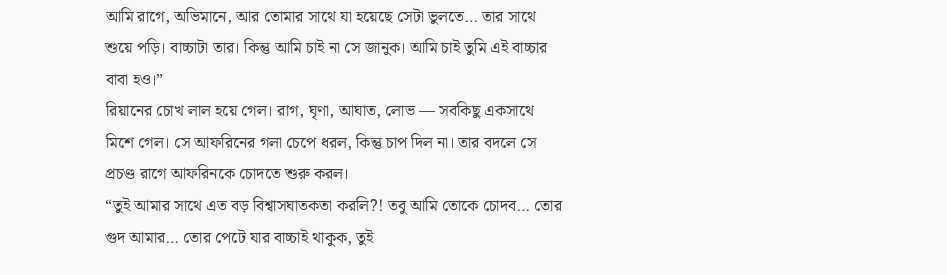আমি রাগে, অভিমানে, আর তোমার সাথে যা হয়েছে সেটা ভুলতে… তার সাথে শুয়ে পড়ি। বাচ্চাটা তার। কিন্তু আমি চাই না সে জানুক। আমি চাই তুমি এই বাচ্চার বাবা হও।”
রিয়ানের চোখ লাল হয়ে গেল। রাগ, ঘৃণা, আঘাত, লোভ — সবকিছু একসাথে মিশে গেল। সে আফরিনের গলা চেপে ধরল, কিন্তু চাপ দিল না। তার বদলে সে প্রচণ্ড রাগে আফরিনকে চোদতে শুরু করল।
“তুই আমার সাথে এত বড় বিশ্বাসঘাতকতা করলি?! তবু আমি তোকে চোদব… তোর গুদ আমার… তোর পেটে যার বাচ্চাই থাকুক, তুই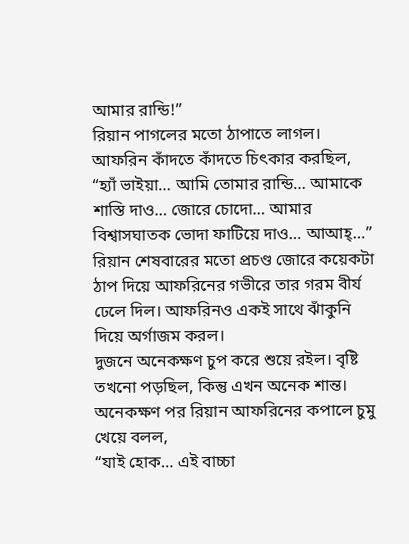আমার রান্ডি!”
রিয়ান পাগলের মতো ঠাপাতে লাগল। আফরিন কাঁদতে কাঁদতে চিৎকার করছিল,
“হ্যাঁ ভাইয়া… আমি তোমার রান্ডি… আমাকে শাস্তি দাও… জোরে চোদো… আমার বিশ্বাসঘাতক ভোদা ফাটিয়ে দাও… আআহ্…”
রিয়ান শেষবারের মতো প্রচণ্ড জোরে কয়েকটা ঠাপ দিয়ে আফরিনের গভীরে তার গরম বীর্য ঢেলে দিল। আফরিনও একই সাথে ঝাঁকুনি দিয়ে অর্গাজম করল।
দুজনে অনেকক্ষণ চুপ করে শুয়ে রইল। বৃষ্টি তখনো পড়ছিল, কিন্তু এখন অনেক শান্ত।
অনেকক্ষণ পর রিয়ান আফরিনের কপালে চুমু খেয়ে বলল,
“যাই হোক… এই বাচ্চা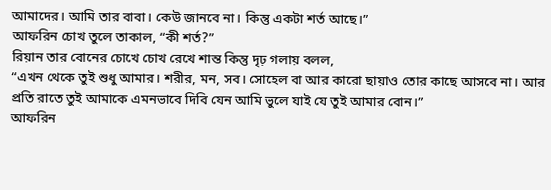আমাদের। আমি তার বাবা। কেউ জানবে না। কিন্তু একটা শর্ত আছে।”
আফরিন চোখ তুলে তাকাল, “কী শর্ত?”
রিয়ান তার বোনের চোখে চোখ রেখে শান্ত কিন্তু দৃঢ় গলায় বলল,
“এখন থেকে তুই শুধু আমার। শরীর, মন, সব। সোহেল বা আর কারো ছায়াও তোর কাছে আসবে না। আর প্রতি রাতে তুই আমাকে এমনভাবে দিবি যেন আমি ভুলে যাই যে তুই আমার বোন।”
আফরিন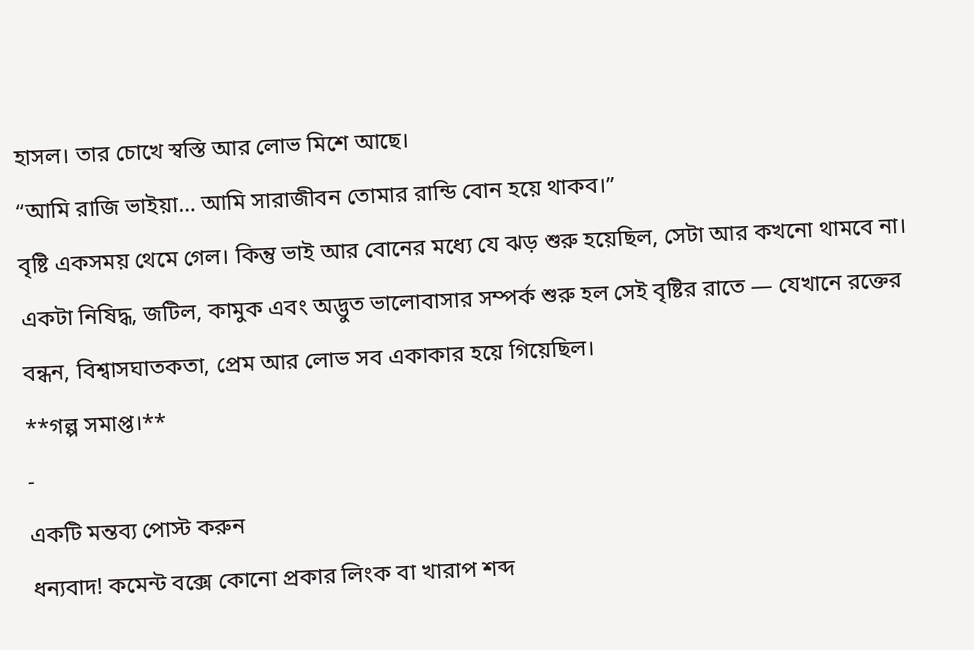হাসল। তার চোখে স্বস্তি আর লোভ মিশে আছে।
“আমি রাজি ভাইয়া… আমি সারাজীবন তোমার রান্ডি বোন হয়ে থাকব।”
বৃষ্টি একসময় থেমে গেল। কিন্তু ভাই আর বোনের মধ্যে যে ঝড় শুরু হয়েছিল, সেটা আর কখনো থামবে না।
একটা নিষিদ্ধ, জটিল, কামুক এবং অদ্ভুত ভালোবাসার সম্পর্ক শুরু হল সেই বৃষ্টির রাতে — যেখানে রক্তের বন্ধন, বিশ্বাসঘাতকতা, প্রেম আর লোভ সব একাকার হয়ে গিয়েছিল।
**গল্প সমাপ্ত।**
-
একটি মন্তব্য পোস্ট করুন
ধন্যবাদ! কমেন্ট বক্সে কোনো প্রকার লিংক বা খারাপ শব্দ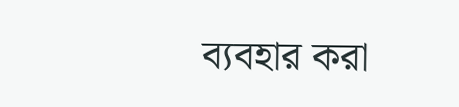ব্যবহার করা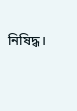নিষিদ্ধ।